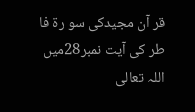قر آن مجیدکی سو رۃ فا طر کی آیت نمبر28میں اللہ تعالی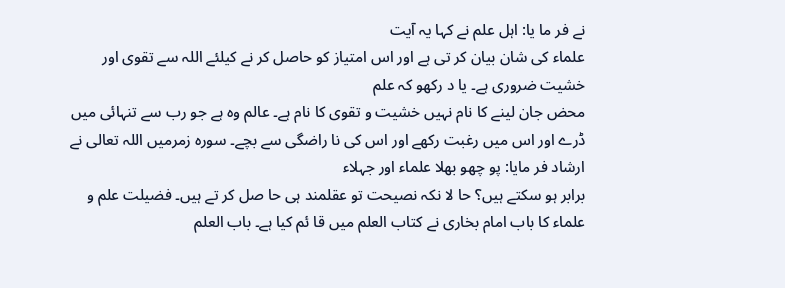نے فر ما یا: اہل علم نے کہا یہ آیت
علماء کی شان بیان کر تی ہے اور اس امتیاز کو حاصل کر نے کیلئے اللہ سے تقوی اور خشیت ضروری ہے۔ یا د رکھو کہ علم
محض جان لینے کا نام نہیں خشیت و تقوی کا نام ہے۔ عالم وہ ہے جو رب سے تنہائی میں
ڈرے اور اس میں رغبت رکھے اور اس کی نا راضگی سے بچے۔ سورہ زمرمیں اللہ تعالی نے ارشاد فر مایا: پو چھو بھلا علماء اور جہلاء
برابر ہو سکتے ہیں؟ حا لا نکہ نصیحت تو عقلمند ہی حا صل کر تے ہیں۔ فضیلت علم و
علماء کا باب امام بخاری نے کتاب العلم میں قا ئم کیا ہے۔ باب العلم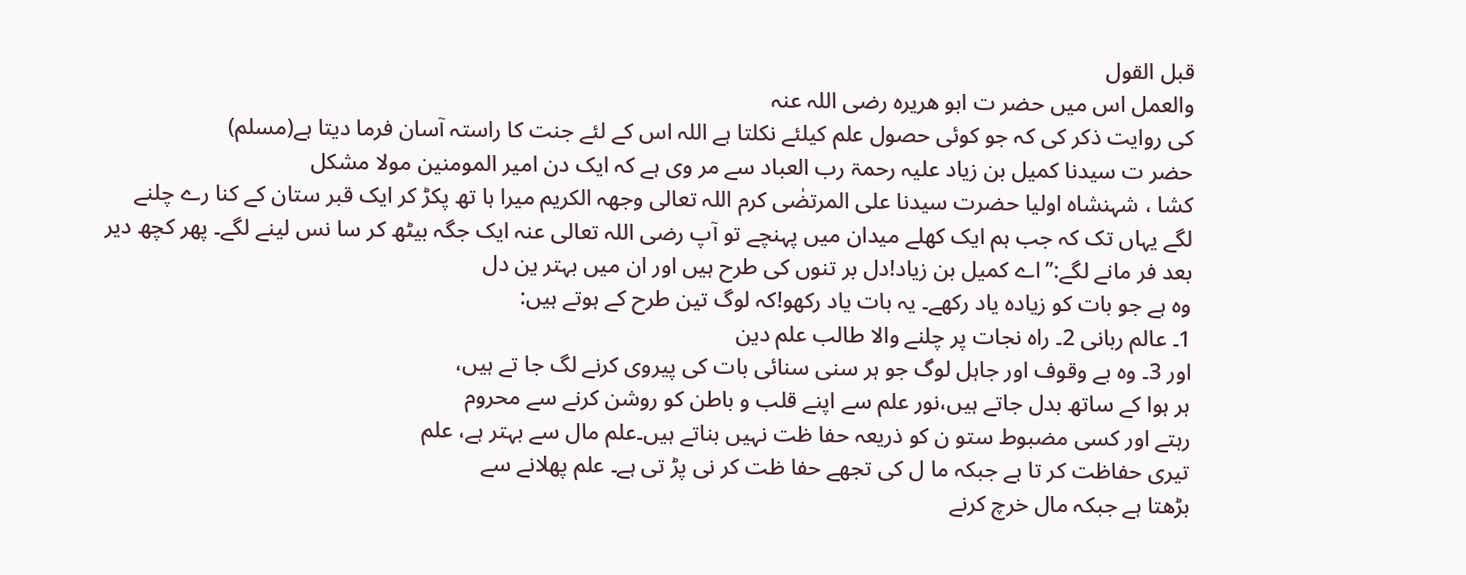قبل القول
والعمل اس میں حضر ت ابو ھریرہ رضی اللہ عنہ
کی روایت ذکر کی کہ جو کوئی حصول علم کیلئے نکلتا ہے اللہ اس کے لئے جنت کا راستہ آسان فرما دیتا ہے(مسلم)
حضر ت سیدنا کمیل بن زیاد علیہ رحمۃ رب العباد سے مر وی ہے کہ ایک دن امیر المومنین مولا مشکل
کشا ، شہنشاہ اولیا حضرت سیدنا علی المرتضٰی کرم اللہ تعالی وجھہ الکریم میرا ہا تھ پکڑ کر ایک قبر ستان کے کنا رے چلنے
لگے یہاں تک کہ جب ہم ایک کھلے میدان میں پہنچے تو آپ رضی اللہ تعالی عنہ ایک جگہ بیٹھ کر سا نس لینے لگے۔ پھر کچھ دیر
بعد فر مانے لگے:’’اے کمیل بن زیاد!دل بر تنوں کی طرح ہیں اور ان میں بہتر ین دل
وہ ہے جو بات کو زیادہ یاد رکھے۔ یہ بات یاد رکھو!کہ لوگ تین طرح کے ہوتے ہیں:
1۔ عالم ربانی 2۔ راہ نجات پر چلنے والا طالب علم دین
اور 3۔ وہ بے وقوف اور جاہل لوگ جو ہر سنی سنائی بات کی پیروی کرنے لگ جا تے ہیں،
ہر ہوا کے ساتھ بدل جاتے ہیں،نور علم سے اپنے قلب و باطن کو روشن کرنے سے محروم
رہتے اور کسی مضبوط ستو ن کو ذریعہ حفا ظت نہیں بناتے ہیں۔علم مال سے بہتر ہے، علم
تیری حفاظت کر تا ہے جبکہ ما ل کی تجھے حفا ظت کر نی پڑ تی ہے۔ علم پھلانے سے
بڑھتا ہے جبکہ مال خرچ کرنے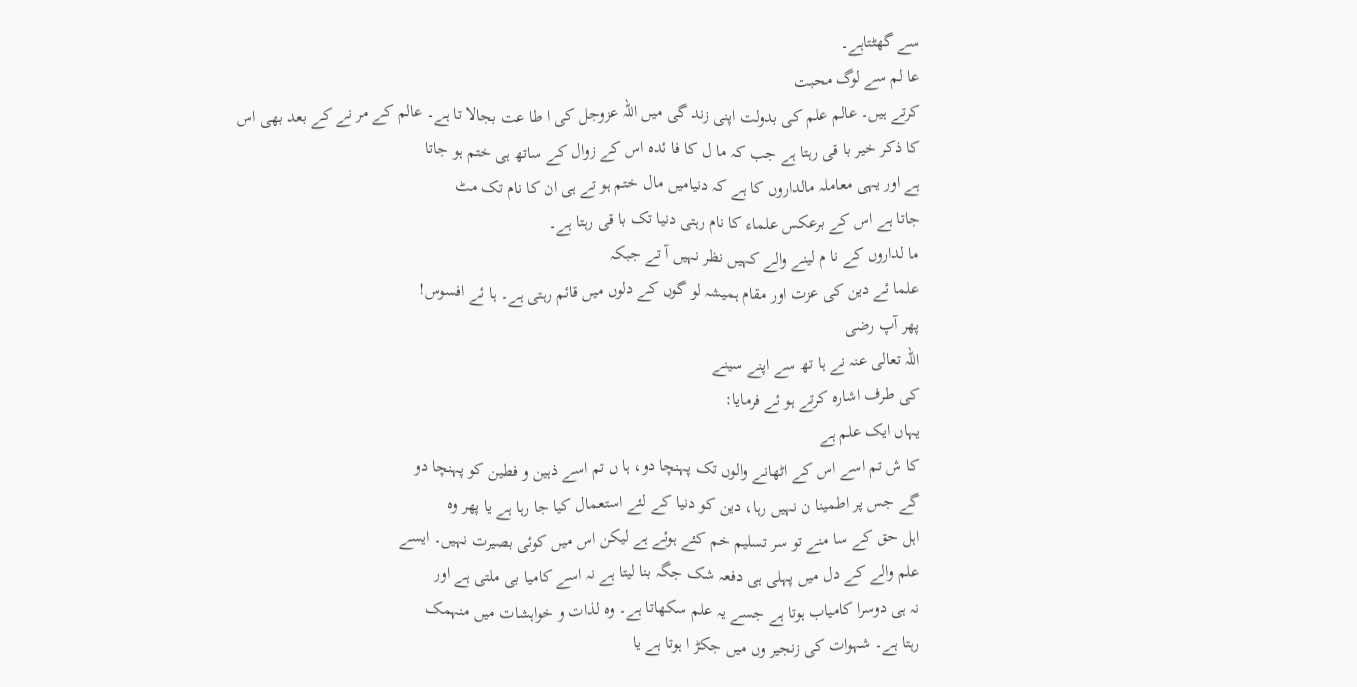سے گھٹتاہے۔
عا لم سے لوگ محبت
کرتے ہیں۔ عالم علم کی بدولت اپنی زند گی میں اللہ عزوجل کی ا طا عت بجالا تا ہے۔ عالم کے مر نے کے بعد بھی اس
کا ذکر خیر با قی رہتا ہے جب کہ ما ل کا فا ئدہ اس کے زوال کے ساتھ ہی ختم ہو جاتا
ہے اور یہی معاملہ مالداروں کا ہے کہ دنیامیں مال ختم ہو تے ہی ان کا نام تک مٹ
جاتا ہے اس کے برعکس علماء کا نام رہتی دنیا تک با قی رہتا ہے۔
ما لداروں کے نا م لینے والے کہیں نظر نہیں آ تے جبکہ
علما ئے دین کی عزت اور مقام ہمیشہ لو گوں کے دلوں میں قائم رہتی ہے۔ ہا ئے افسوس!
پھر آپ رضی
اللہ تعالی عنہ نے ہا تھ سے اپنے سینے
کی طرف اشارہ کرتے ہو ئے فرمایا:
یہاں ایک علم ہے
کا ش تم اسے اس کے اٹھانے والوں تک پہنچا دو، ہا ں تم اسے ذہین و فطین کو پہنچا دو
گے جس پر اطمینا ن نہیں رہا، دین کو دنیا کے لئے استعمال کیا جا رہا ہے یا پھر وہ
اہل حق کے سا منے تو سر تسلیم خم کئے ہوئے ہے لیکن اس میں کوئی بصیرت نہیں۔ ایسے
علم والے کے دل میں پہلی ہی دفعہ شک جگہ بنا لیتا ہے نہ اسے کامیا بی ملتی ہے اور
نہ ہی دوسرا کامیاب ہوتا ہے جسے یہ علم سکھاتا ہے۔ وہ لذات و خواہشات میں منہمک
رہتا ہے۔ شہوات کی زنجیر وں میں جکڑ ا ہوتا ہے یا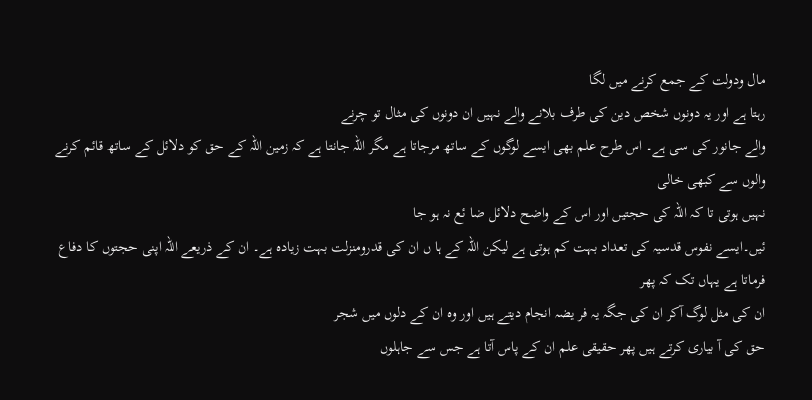مال ودولت کے جمع کرنے میں لگا
رہتا ہے اور یہ دونوں شخص دین کی طرف بلانے والے نہیں ان دونوں کی مثال تو چرنے
والے جانور کی سی ہے۔ اس طرح علم بھی ایسے لوگوں کے ساتھ مرجاتا ہے مگر اللہ جانتا ہے کہ زمین اللہ کے حق کو دلائل کے ساتھ قائم کرنے والوں سے کبھی خالی
نہیں ہوتی تا کہ اللہ کی حجتیں اور اس کے واضح دلائل ضا ئع نہ ہو جا
ئیں۔ایسے نفوس قدسیہ کی تعداد بہت کم ہوتی ہے لیکن اللہ کے ہا ں ان کی قدرومنزلت بہت زیادہ ہے۔ ان کے ذریعے اللہ اپنی حجتوں کا دفاع فرماتا ہے یہاں تک کہ پھر
ان کی مثل لوگ آکر ان کی جگہ یہ فر یضہ انجام دیتے ہیں اور وہ ان کے دلوں میں شجر
حق کی آ بیاری کرتے ہیں پھر حقیقی علم ان کے پاس آتا ہے جس سے جاہلوں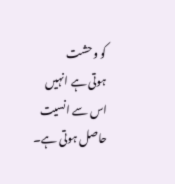کو وحشت
ہوتی ہے انہیں اس سے انسیت حاصل ہوتی ہے۔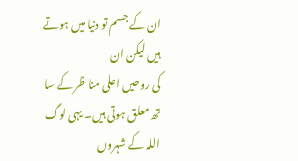ان کے جسم تو دنیا میں ہوتے ہیں لیکن ان
کی روحیں اعلی منا ظر کے سا تھ معلق ہوتی ہیں۔ یہی لوگ اللہ کے شہروں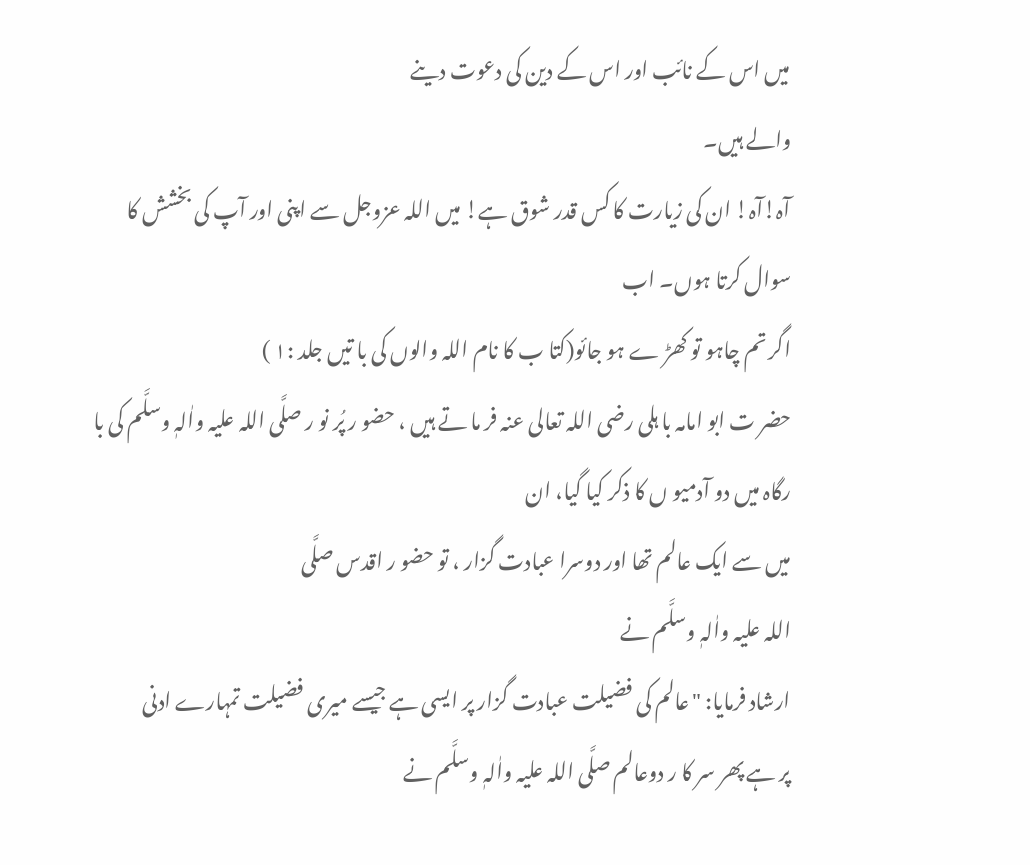میں اس کے نائب اور اس کے دین کی دعوت دینے
والے ہیں۔
آہ!آہ! ان کی زیارت کا کس قدر شوق ہے! میں اللہ عزوجل سے اپنی اور آپ کی بخشش کا سوال کرتا ہوں۔ اب
اگر تم چاہو تو کھڑ ے ہو جائو(کتا ب کا نام اللہ والوں کی با تیں جلد :۱ )
حضر ت ابو امامہ با ہلی رضی اللہ تعالی عنہ فر ما تے ہیں ، حضو ر پُر نو ر صلَّی اللہ علیہ واٰلہٖ وسلَّم کی با رگاہ میں دو آدمیو ں کا ذکر کیا گیا، ان
میں سے ایک عالم تھا اور دوسرا عبادت گزار ، تو حضو ر اقدس صلَّی
اللہ علیہ واٰلہٖ وسلَّم نے
ارشاد فرمایا: "عالم کی فضیلت عبادت گزار پر ایسی ہے جیسے میری فضیلت تمہارے ادنی
پر ہے پھر سر کا ر دوعالم صلَّی اللہ علیہ واٰلہٖ وسلَّم نے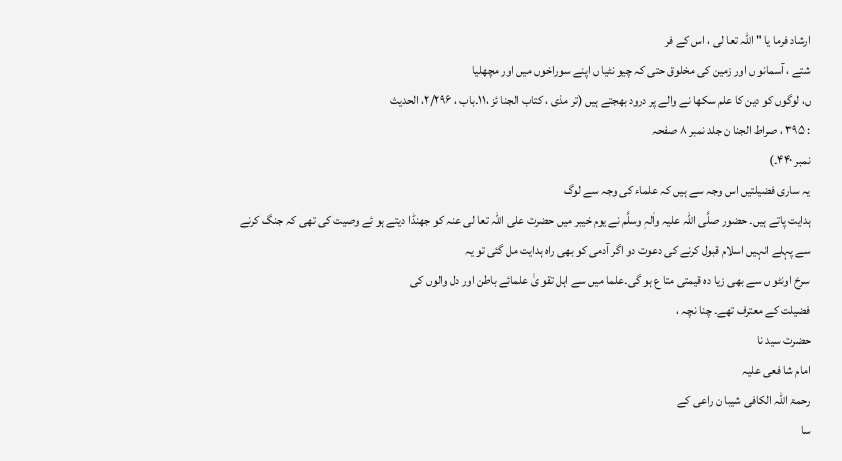ارشاد فرما یا " اللہ تعا لی ، اس کے فر
شتے ، آسمانو ں اور زمین کی مخلوق حتی کہ چیو نٹیا ں اپنے سوراخوں میں اور مچھلیا
ں، لوگوں کو دین کا علم سکھا نے والے پر درود بھجتے ہیں (تر مذی ، کتاب الجنا ئز ،۱۱۔باب ، ۲/۲۹۶، الحدیث
: ۳۹۵ ، صراط الجنا ن جلد نمبر ۸ صفحہ
نمبر ۴۴۰۔)
یہ ساری فضیلتیں اس وجہ سے ہیں کہ علماء کی وجہ سے لوگ
ہدایت پاتے ہیں۔ حضور صلَّی اللہ علیہ واٰلہٖ وسلَّم نے یوم خیبر میں حضرت علی اللہ تعا لی عنہ کو جھنڈا دیتے ہو ئے وصیت کی تھی کہ جنگ کرنے
سے پہلے انہیں اسلام قبول کرنے کی دعوت دو اگر آدمی کو بھی راہ ہدایت مل گئی تو یہ
سرخ اونٹو ں سے بھی زیا دہ قیمتی متا ع ہو گی۔علما میں سے اہل تقو یٰ علمائے باطن اور دل والوں کی
فضیلت کے معترف تھے۔ چنا نچہ ،
حضرت سید نا
امام شا فعی علیہ
رحمۃ اللہ الکافی شیبا ن راعی کے
سا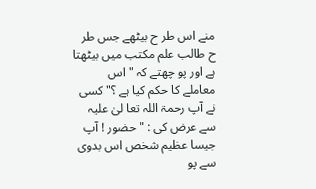منے اس طر ح بیٹھے جس طر ح طالب علم مکتب میں بیٹھتا ہے اور پو چھتے کہ " اس
معاملے کا حکم کیا ہے ؟" کسی نے آپ رحمۃ اللہ تعا لیٰ علیہ سے عرض کی : " حضور ! آپ جیسا عظیم شخص اس بدوی
سے پو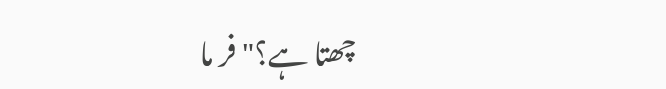چھتا ہے؟" فر ما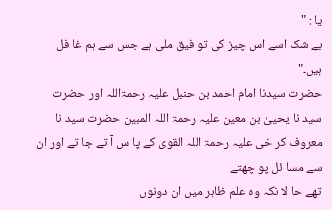یا : "
بے شک اسے اس چیز کی تو فیق ملی ہے جس سے ہم غا فل ہیں۔"
حضرت سیدنا امام احمد بن حنبل علیہ رحمۃاللہ اور حضرت سید نا یحییٰ بن معین علیہ رحمۃ اللہ المبین حضرت سید نا معروف کر خی علیہ رحمۃ اللہ القوی کے پا س آ تے جا تے اور ان سے مسا ئل پو چھتے
تھے حا لا نکہ وہ علم ظاہر میں ان دونوں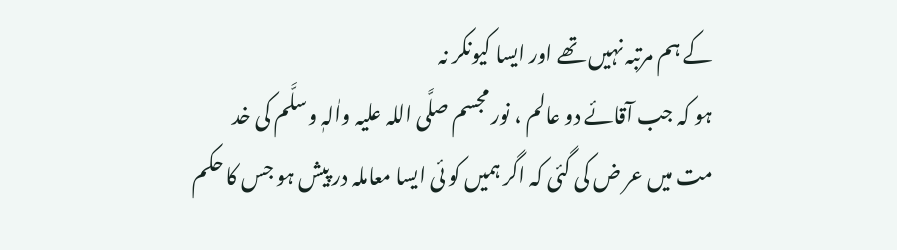کے ہم مرتبہ نہیں تھے اور ایسا کیونکر نہ
ہو کہ جب آقائے دو عالم ، نور مجسم صلَّی اللہ علیہ واٰلہٖ وسلَّم کی خد
مت میں عر ض کی گئی کہ اگر ہمیں کو ئی ایسا معاملہ در پیش ہو جس کا حکم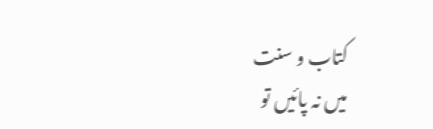کتاب و سنت
میں نہ پائیں تو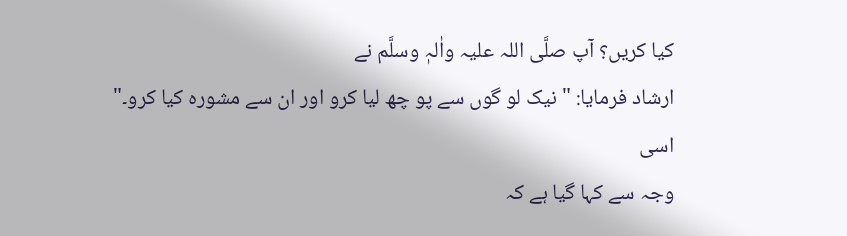کیا کریں؟ آپ صلَّی اللہ علیہ واٰلہٖ وسلَّم نے
ارشاد فرمایا: " نیک لو گوں سے پو چھ لیا کرو اور ان سے مشورہ کیا کرو۔"
اسی
وجہ سے کہا گیا ہے کہ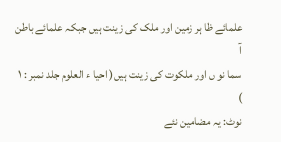علمائے ظا ہر زمین اور ملک کی زینت ہیں جبکہ علمائے باطن آ
سما نو ں اور ملکوت کی زینت ہیں( احیا ء العلوم جلد نمبر : ۱ )
نوٹ: یہ مضامین نئے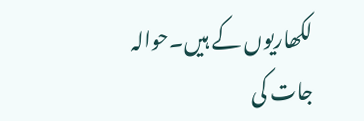لکھاریوں کے ہیں۔حوالہ
جات کی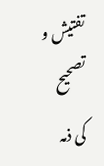تفتیش و تصحیح کی ذمہ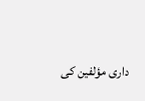داری مؤلفین کی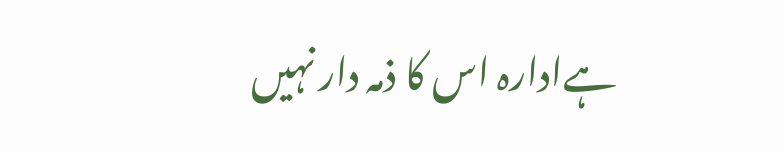ہےادارہ اس کا ذمہ دار نہیں